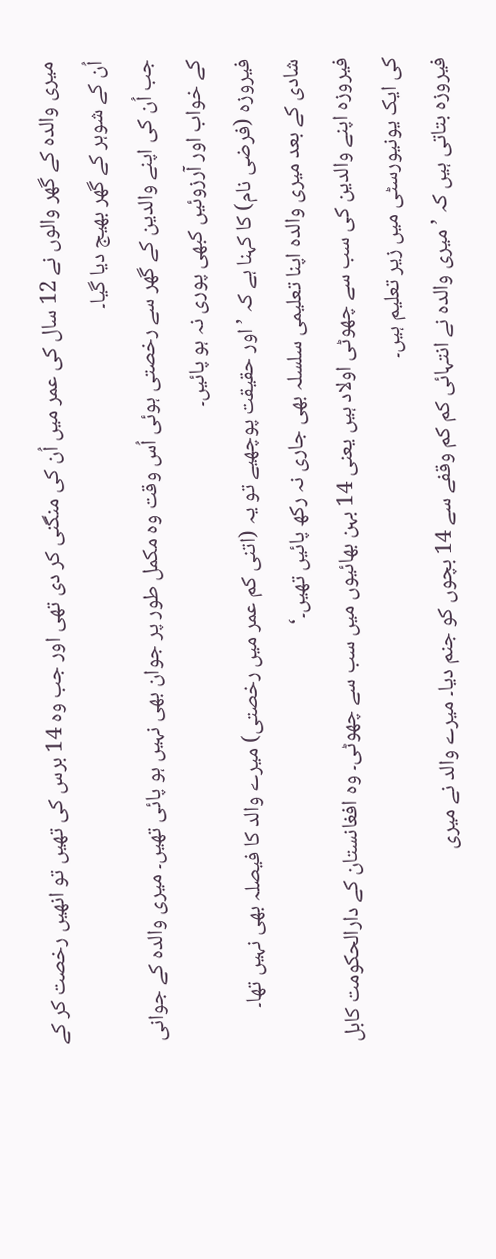میری والدہ کے گھر والوں نے 12 سال کی عمر میں اُن کی منگنی کر دی تھی اور جب وہ 14 برس کی تھیں تو انھیں رخصت کر کے اُن کے شوہر کے گھر بھیج دیا گیا۔
جب اُن کی اپنے والدین کے گھر سے رخصتی ہوئی اُس وقت وہ مکمل طور پر جوان بھی نہیں ہو پائی تھیں۔ میری والدہ کے جوانی کے خواب اور آرزوئیں کبھی پوری نہ ہو پائیں۔
فیروزہ (فرضی نام) کا کہنا ہے کہ ’اور حقیقت پوچھیے تو یہ (اتنی کم عمر میں رخصتی) میرے والد کا فیصلہ بھی نہیں تھا۔ شادی کے بعد میری والدہ اپنا تعلیمی سلسلہ بھی جاری نہ رکھ پائیں تھیں۔‘
فیروزہ اپنے والدین کی سب سے چھوٹی اولاد ہیں یعنی 14 بہن بھائیوں میں سب سے چھوٹی۔ وہ افغانستان کے دارالحکومت کابل کی ایک یونیورسٹی میں زیر تعلیم ہیں۔
فیروزہ بتاتی ہیں کہ ’میری والدہ نے انتہائی کم کم وقفے سے 14 بچوں کو جنم دیا۔ میرے والد نے میری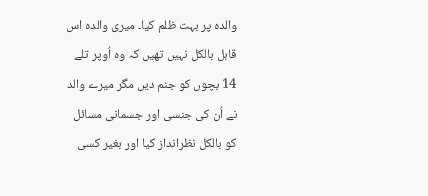والدہ پر بہت ظلم کیا۔ میری والدہ اس قابل بالکل نہیں تھیں کہ وہ اُوپر تلے 14 بچوں کو جنم دیں مگر میرے والد نے اُن کی جنسی اور جسمانی مسائل کو بالکل نظرانداز کیا اور بغیر کسی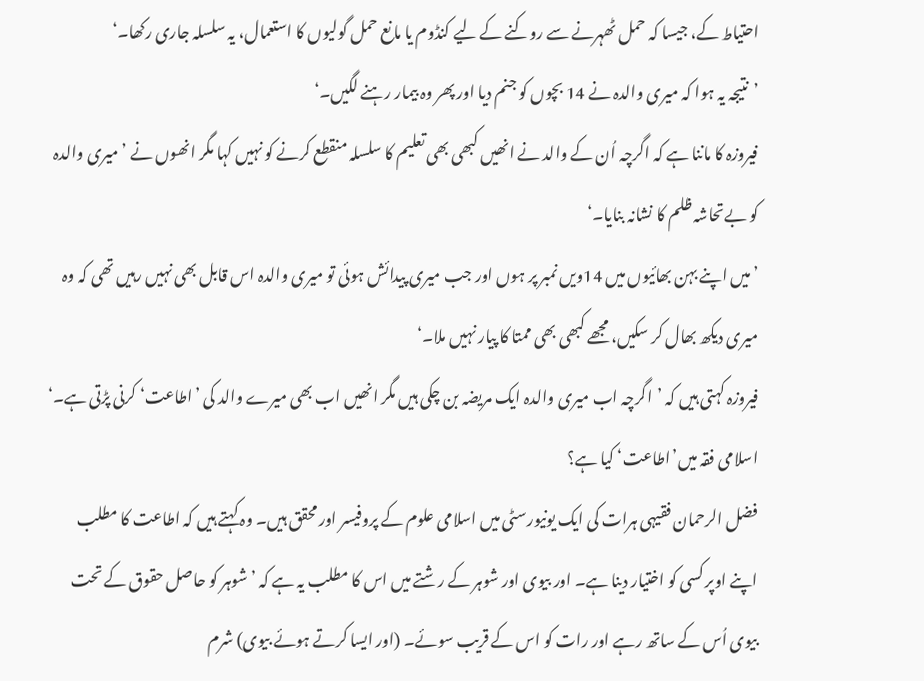احتیاط کے، جیسا کہ حمل ٹھہرنے سے روکنے کے لیے کنڈوم یا مانع حمل گولیوں کا استعمال، یہ سلسلہ جاری رکھا۔‘
’نتیجہ یہ ہوا کہ میری والدہ نے 14 بچوں کو جنم دیا اور پھر وہ بیمار رہنے لگیں۔‘
فیروزہ کا ماننا ہے کہ اگرچہ اُن کے والد نے انھیں کبھی بھی تعلیم کا سلسلہ منقطع کرنے کو نہیں کہا مگر انھوں نے ’میری والدہ کو بےتحاشہ ظلم کا نشانہ بنایا۔‘
’میں اپنے بہن بھائیوں میں 14ویں نمبر پر ہوں اور جب میری پیدائش ہوئی تو میری والدہ اس قابل بھی نہیں رہیں تھی کہ وہ میری دیکھ بھال کر سکیں، مجھے کبھی بھی ممتا کا پیار نہیں ملا۔‘
فیروزہ کہتی ہیں کہ ’اگرچہ اب میری والدہ ایک مریضہ بن چکی ہیں مگر انھیں اب بھی میرے والد کی ’اطاعت‘ کرنی پڑتی ہے۔‘
اسلامی فقہ میں’اطاعت‘ کیا ہے؟
فضل الرحمان فقیہی ہرات کی ایک یونیورسٹی میں اسلامی علوم کے پروفیسر اور محقق ہیں۔ وہ کہتے ہیں کہ اطاعت کا مطلب اپنے اوپر کسی کو اختیار دینا ہے۔ اور بیوی اور شوہر کے رشتے میں اس کا مطلب یہ ہے کہ ’شوہر کو حاصل حقوق کے تحت بیوی اُس کے ساتھ رہے اور رات کو اس کے قریب سوئے۔ (اور ایسا کرتے ہوئے بیوی) شرم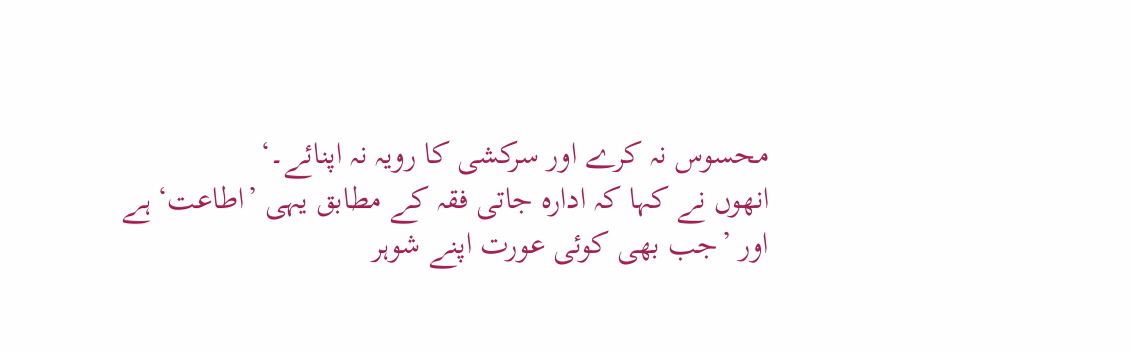محسوس نہ کرے اور سرکشی کا رویہ نہ اپنائے۔‘
انھوں نے کہا کہ ادارہ جاتی فقہ کے مطابق یہی ’اطاعت‘ ہے اور ’جب بھی کوئی عورت اپنے شوہر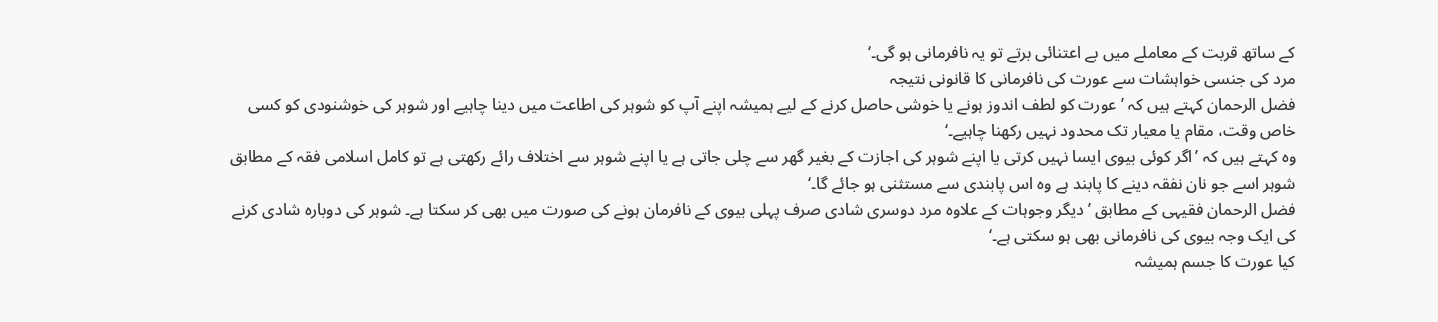کے ساتھ قربت کے معاملے میں بے اعتنائی برتے تو یہ نافرمانی ہو گی۔‘
مرد کی جنسی خواہشات سے عورت کی نافرمانی کا قانونی نتیجہ
فضل الرحمان کہتے ہیں کہ ’عورت کو لطف اندوز ہونے یا خوشی حاصل کرنے کے لیے ہمیشہ اپنے آپ کو شوہر کی اطاعت میں دینا چاہیے اور شوہر کی خوشنودی کو کسی خاص وقت، مقام یا معیار تک محدود نہیں رکھنا چاہیے۔‘
وہ کہتے ہیں کہ ’اگر کوئی بیوی ایسا نہیں کرتی یا اپنے شوہر کی اجازت کے بغیر گھر سے چلی جاتی ہے یا اپنے شوہر سے اختلاف رائے رکھتی ہے تو کامل اسلامی فقہ کے مطابق شوہر اسے جو نان نفقہ دینے کا پابند ہے وہ اس پابندی سے مستثنی ہو جائے گا۔‘
فضل الرحمان فقیہی کے مطابق ’دیگر وجوہات کے علاوہ مرد دوسری شادی صرف پہلی بیوی کے نافرمان ہونے کی صورت میں بھی کر سکتا ہے۔ شوہر کی دوبارہ شادی کرنے کی ایک وجہ بیوی کی نافرمانی بھی ہو سکتی ہے۔‘
کیا عورت کا جسم ہمیشہ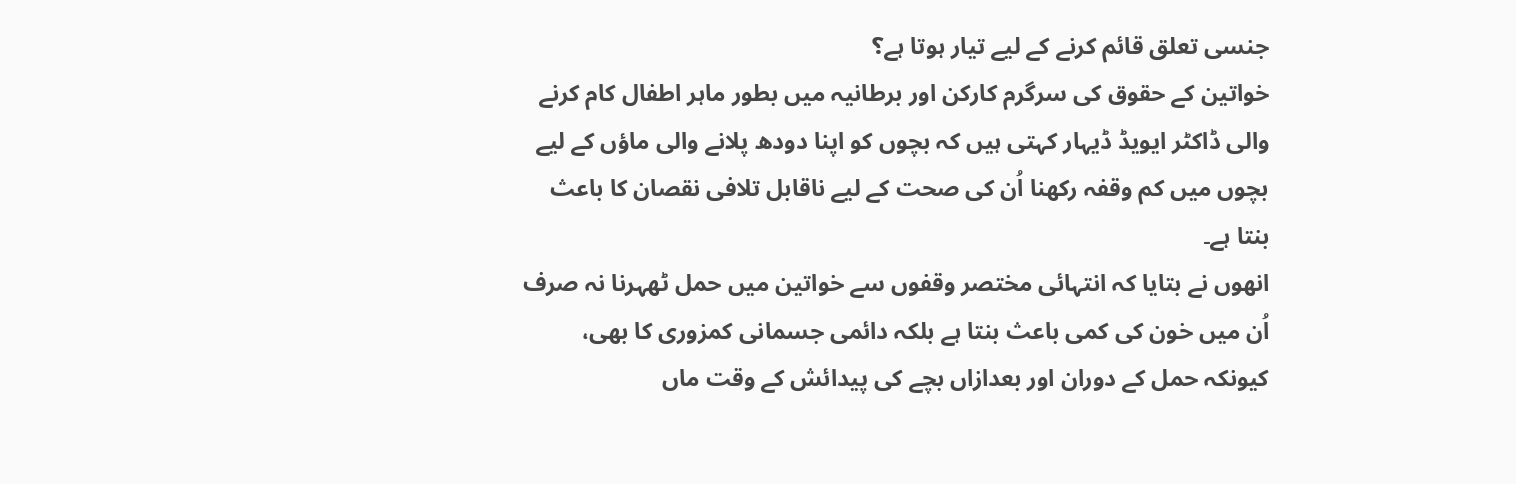جنسی تعلق قائم کرنے کے لیے تیار ہوتا ہے؟
خواتین کے حقوق کی سرگرم کارکن اور برطانیہ میں بطور ماہر اطفال کام کرنے والی ڈاکٹر ایویڈ ڈیہار کہتی ہیں کہ بچوں کو اپنا دودھ پلانے والی ماؤں کے لیے بچوں میں کم وقفہ رکھنا اُن کی صحت کے لیے ناقابل تلافی نقصان کا باعث بنتا ہے۔
انھوں نے بتایا کہ انتہائی مختصر وقفوں سے خواتین میں حمل ٹھہرنا نہ صرف اُن میں خون کی کمی باعث بنتا ہے بلکہ دائمی جسمانی کمزوری کا بھی، کیونکہ حمل کے دوران اور بعدازاں بچے کی پیدائش کے وقت ماں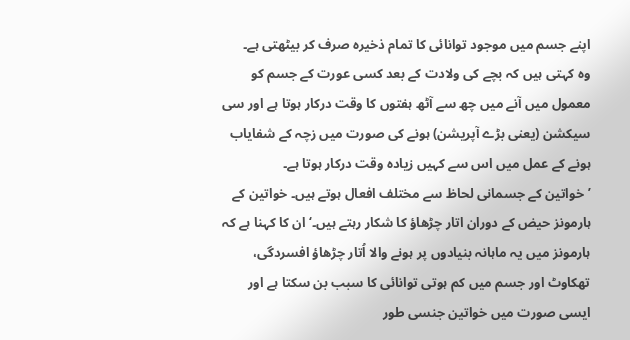اپنے جسم میں موجود توانائی کا تمام ذخیرہ صرف کر بیٹھتی ہے۔
وہ کہتی ہیں کہ بچے کی ولادت کے بعد کسی عورت کے جسم کو معمول میں آنے میں چھ سے آٹھ ہفتوں کا وقت درکار ہوتا ہے اور سی سیکشن (یعنی بڑے آپریشن) ہونے کی صورت میں زچہ کے شفایاب ہونے کے عمل میں اس سے کہیں زیادہ وقت درکار ہوتا ہے۔
’خواتین کے جسمانی لحاظ سے مختلف افعال ہوتے ہیں۔ خواتین کے ہارمونز حیض کے دوران اتار چڑھاؤ کا شکار رہتے ہیں۔‘ ان کا کہنا ہے کہ ہارمونز میں یہ ماہانہ بنیادوں پر ہونے والا اُتار چڑھاؤ افسردگی، تھکاوٹ اور جسم میں کم ہوتی توانائی کا سبب بن سکتا ہے اور ایسی صورت میں خواتین جنسی طور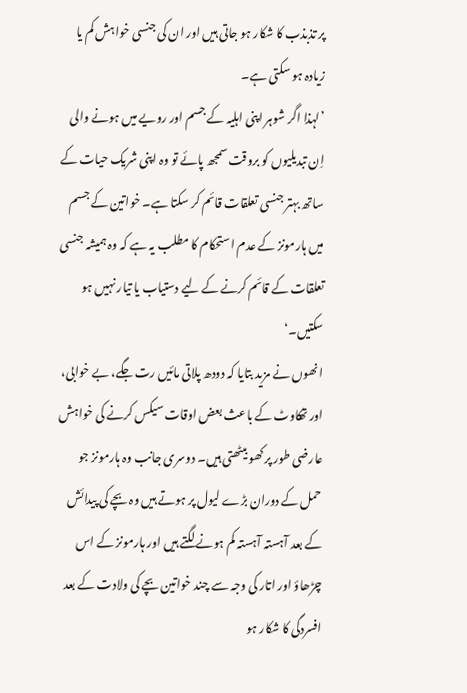پر تذبذب کا شکار ہو جاتی ہیں اور ان کی جنسی خواہش کم یا زیادہ ہو سکتی ہے۔
’لہذا اگر شوہر اپنی اہلیہ کے جسم اور رویے میں ہونے والی اِن تبدیلیوں کو بروقت سمجھ پائے تو وہ اپنی شریک حیات کے ساتھ بہتر جنسی تعلقات قائم کر سکتا ہے۔ خواتین کے جسم میں ہارمونز کے عدم استحکام کا مطلب یہ ہے کہ وہ ہمیشہ جنسی تعلقات کے قائم کرنے کے لیے دستیاب یا تیار نہیں ہو سکتیں۔‘
انھوں نے مزید بتایا کہ دودھ پلاتی مائیں رت جگے، بے خوابی، اور تھکاوٹ کے باعث بعض اوقات سیکس کرنے کی خواہش عارضی طور پر کھو بیٹھتی ہیں۔ دوسری جانب وہ ہارمونز جو حمل کے دوران بڑے لیول پر ہوتے ہیں وہ بچے کی پیدائش کے بعد آہستہ آہستہ کم ہونے لگتے ہیں اور ہارمونز کے اس چڑھاؤ اور اتار کی وجہ سے چند خواتین بچے کی ولادت کے بعد افسردگی کا شکار ہو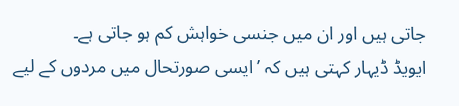جاتی ہیں اور ان میں جنسی خواہش کم ہو جاتی ہے۔
ایویڈ ڈیہار کہتی ہیں کہ ’ایسی صورتحال میں مردوں کے لیے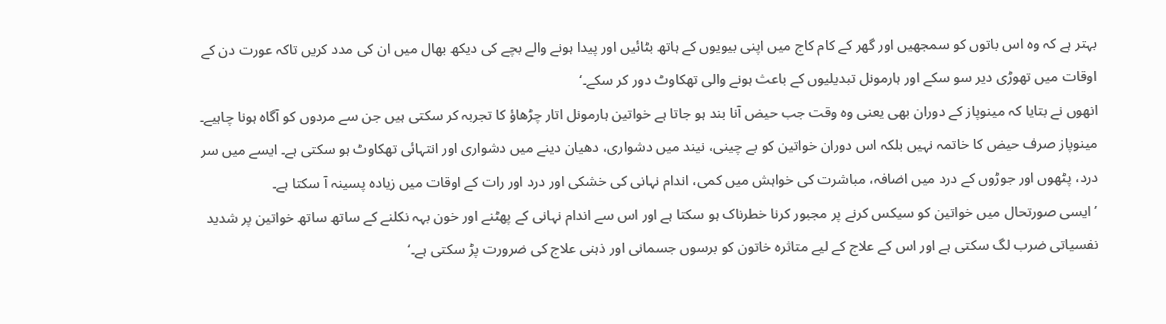بہتر ہے کہ وہ اس باتوں کو سمجھیں اور گھر کے کام کاج میں اپنی بیویوں کے ہاتھ بٹائیں اور پیدا ہونے والے بچے کی دیکھ بھال میں ان کی مدد کریں تاکہ عورت دن کے اوقات میں تھوڑی دیر سو سکے اور ہارمونل تبدیلیوں کے باعث ہونے والی تھکاوٹ دور کر سکے۔‘
انھوں نے بتایا کہ مینوپاز کے دوران بھی یعنی وہ وقت جب حیض آنا بند ہو جاتا ہے خواتین ہارمونل اتار چڑھاؤ کا تجربہ کر سکتی ہیں جن سے مردوں کو آگاہ ہونا چاہیے۔ مینوپاز صرف حیض کا خاتمہ نہیں بلکہ اس دوران خواتین کو بے چینی، نیند میں دشواری، دھیان دینے میں دشواری اور انتہائی تھکاوٹ ہو سکتی ہے۔ ایسے میں سر درد، پٹھوں اور جوڑوں کے درد میں اضافہ، مباشرت کی خواہش میں کمی، اندام نہانی کی خشکی اور درد اور رات کے اوقات میں زیادہ پسینہ آ سکتا ہے۔
’ایسی صورتحال میں خواتین کو سیکس کرنے پر مجبور کرنا خطرناک ہو سکتا ہے اور اس سے اندام نہانی کے پھٹنے اور خون بہہ نکلنے کے ساتھ ساتھ خواتین پر شدید نفسیاتی ضرب لگ سکتی ہے اور اس کے علاج کے لیے متاثرہ خاتون کو برسوں جسمانی اور ذہنی علاج کی ضرورت پڑ سکتی ہے۔‘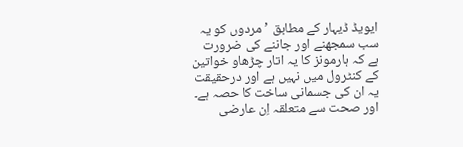ایویڈ ڈیہار کے مطابق ’مردوں کو یہ سب سمجھنے اور جاننے کی ضرورت ہے کہ ہارمونز کا یہ اتار چڑھاو خواتین کے کنٹرول میں نہیں ہے اور درحقیقت یہ ان کی جسمانی ساخت کا حصہ ہے۔ اور صحت سے متعلقہ اِن عارضی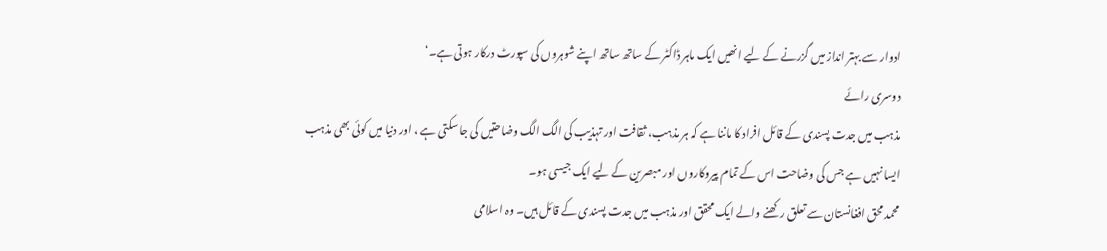ادوار سے بہتر انداز میں گزرنے کے لیے انھیں ایک ماہر ڈاکٹر کے ساتھ ساتھ اپنے شوہروں کی سپورٹ درکار ہوتی ہے۔‘
دوسری رائے
مذہب میں جدت پسندی کے قائل افراد کا ماننا ہے کہ ہر مذہب، ثقافت اور تہذیب کی الگ الگ وضاحتیں کی جا سکتی ہے ، اور دنیا میں کوئی بھی مذہب ایسا نہیں ہے جس کی وضاحت اس کے تمام پیروکاروں اور مبصرین کے لیے ایک جیسی ہو۔
محمد محق افغانستان سے تعلق رکھنے والے ایک محقق اور مذہب میں جدت پسندی کے قائل ہیں۔ وہ اسلامی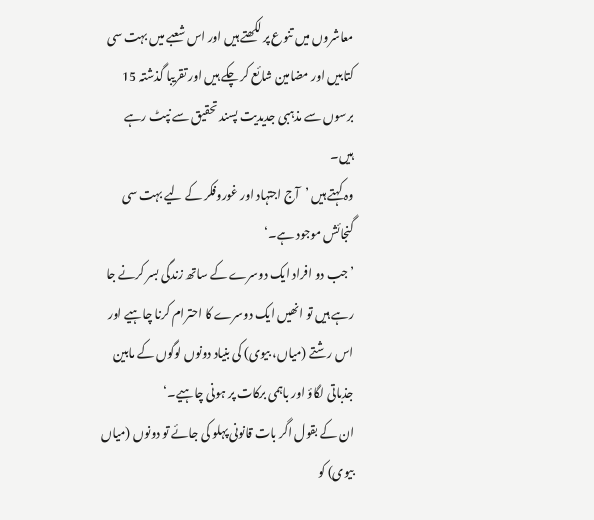معاشروں میں تنوع پر لکھتے ہیں اور اس شعبے میں بہت سی کتابیں اور مضامین شائع کر چکے ہیں اور تقریبا گذشتہ 15 برسوں سے مذہبی جدیدیت پسند تحقیق سے نپٹ رہے ہیں۔
وہ کہتے ہیں ’آج اجتہاد اور غوروفکر کے لیے بہت سی گنجائش موجود ہے۔‘
’جب دو افراد ایک دوسرے کے ساتھ زندگی بسر کرنے جا رہے ہیں تو انھیں ایک دوسرے کا احترام کرنا چاہیے اور اس رشتے (میاں، بیوی) کی بنیاد دونوں لوگوں کے مابین جذباتی لگاؤ اور باہمی برکات پر ہونی چاہیے۔‘
ان کے بقول اگر بات قانونی پہلو کی جائے تو دونوں (میاں بیوی) کو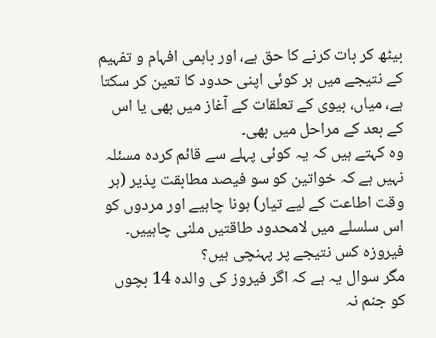بیٹھ کر بات کرنے کا حق ہے، اور باہمی افہام و تفہیم کے نتیجے میں ہر کوئی اپنی حدود کا تعین کر سکتا ہے، میاں، بیوی کے تعلقات کے آغاز میں بھی یا اس کے بعد کے مراحل میں بھی۔
وہ کہتے ہیں کہ یہ کوئی پہلے سے قائم کردہ مسئلہ نہیں ہے کہ خواتین کو سو فیصد مطابقت پذیر (ہر وقت اطاعت کے لیے تیار) ہونا چاہیے اور مردوں کو اس سلسلے میں لامحدود طاقتیں ملنی چاہییں۔
فیروزہ کس نتیجے پر پہنچی ہیں؟
مگر سوال یہ ہے کہ اگر فیروز کی والدہ 14 بچوں کو جنم نہ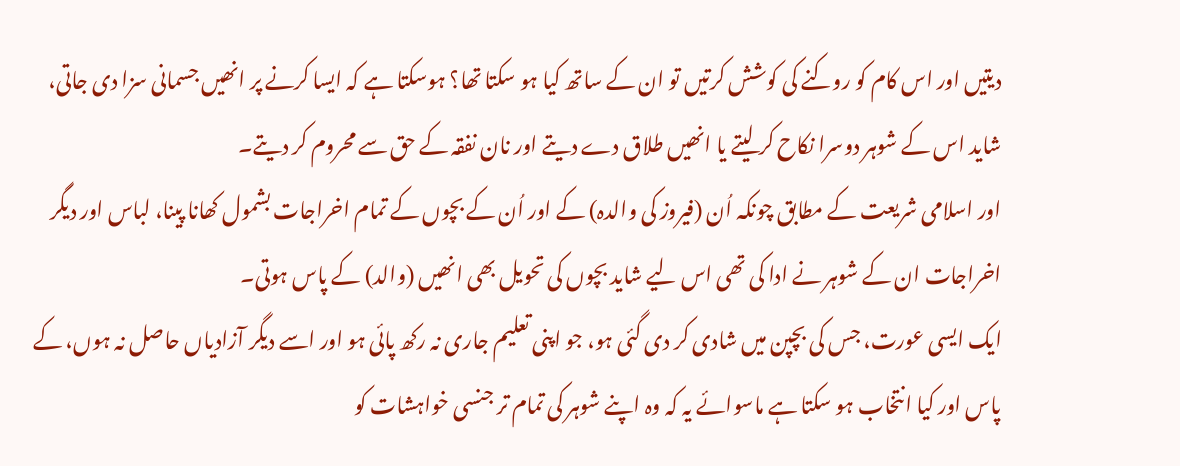دیتیں اور اس کام کو روکنے کی کوشش کرتیں تو ان کے ساتھ کیا ہو سکتا تھا؟ ہوسکتا ہے کہ ایسا کرنے پر انھیں جسمانی سزا دی جاتی، شاید اس کے شوہر دوسرا نکاح کر لیتے یا انھیں طلاق دے دیتے اور نان نفقہ کے حق سے محروم کر دیتے۔
اور اسلامی شریعت کے مطابق چونکہ اُن (فیروز کی والدہ) کے اور اُن کے بچوں کے تمام اخراجات بشمول کھانا پینا، لباس اور دیگر اخراجات ان کے شوہر نے ادا کی تھی اس لیے شاید بچوں کی تحویل بھی انھیں (والد) کے پاس ہوتی۔
ایک ایسی عورت، جس کی بچپن میں شادی کر دی گئی ہو، جو اپنی تعلیم جاری نہ رکھ پائی ہو اور اسے دیگر آزادیاں حاصل نہ ہوں، کے پاس اور کیا انتخاب ہو سکتا ہے ماسوائے یہ کہ وہ اپنے شوہر کی تمام تر جنسی خواہشات کو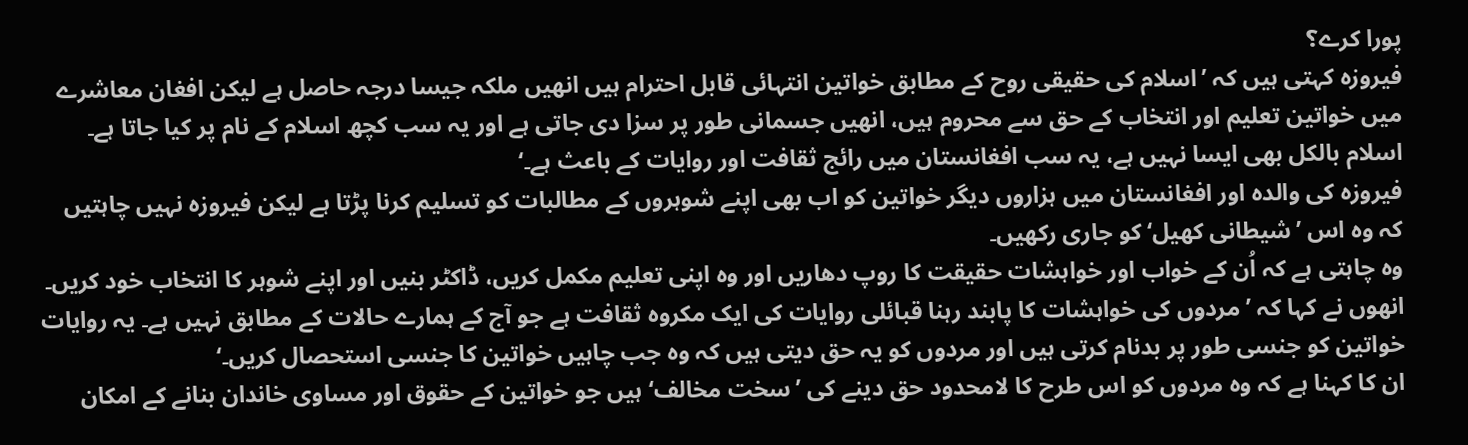پورا کرے؟
فیروزہ کہتی ہیں کہ ’اسلام کی حقیقی روح کے مطابق خواتین انتہائی قابل احترام ہیں انھیں ملکہ جیسا درجہ حاصل ہے لیکن افغان معاشرے میں خواتین تعلیم اور انتخاب کے حق سے محروم ہیں، انھیں جسمانی طور پر سزا دی جاتی ہے اور یہ سب کچھ اسلام کے نام پر کیا جاتا ہے۔ اسلام بالکل بھی ایسا نہیں ہے، یہ سب افغانستان میں رائج ثقافت اور روایات کے باعث ہے۔‘
فیروزہ کی والدہ اور افغانستان میں ہزاروں دیگر خواتین کو اب بھی اپنے شوہروں کے مطالبات کو تسلیم کرنا پڑتا ہے لیکن فیروزہ نہیں چاہتیں کہ وہ اس ’شیطانی کھیل‘ کو جاری رکھیں۔
وہ چاہتی ہے کہ اُن کے خواب اور خواہشات حقیقت کا روپ دھاریں اور وہ اپنی تعلیم مکمل کریں، ڈاکٹر بنیں اور اپنے شوہر کا انتخاب خود کریں۔ انھوں نے کہا کہ ’مردوں کی خواہشات کا پابند رہنا قبائلی روایات کی ایک مکروہ ثقافت ہے جو آج کے ہمارے حالات کے مطابق نہیں ہے۔ یہ روایات خواتین کو جنسی طور پر بدنام کرتی ہیں اور مردوں کو یہ حق دیتی ہیں کہ وہ جب چاہیں خواتین کا جنسی استحصال کریں۔‘
ان کا کہنا ہے کہ وہ مردوں کو اس طرح کا لامحدود حق دینے کی ’سخت مخالف‘ ہیں جو خواتین کے حقوق اور مساوی خاندان بنانے کے امکان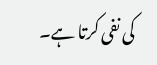کی نفی کرتا ہے۔